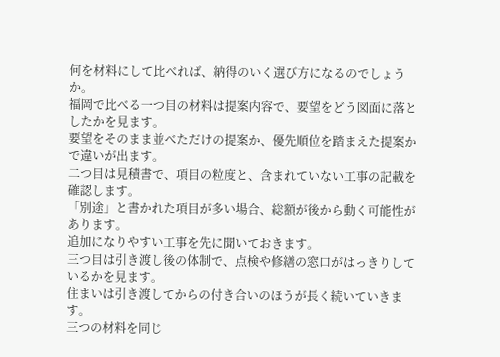何を材料にして比べれば、納得のいく選び方になるのでしょうか。
福岡で比べる一つ目の材料は提案内容で、要望をどう図面に落としたかを見ます。
要望をそのまま並べただけの提案か、優先順位を踏まえた提案かで違いが出ます。
二つ目は見積書で、項目の粒度と、含まれていない工事の記載を確認します。
「別途」と書かれた項目が多い場合、総額が後から動く可能性があります。
追加になりやすい工事を先に聞いておきます。
三つ目は引き渡し後の体制で、点検や修繕の窓口がはっきりしているかを見ます。
住まいは引き渡してからの付き合いのほうが長く続いていきます。
三つの材料を同じ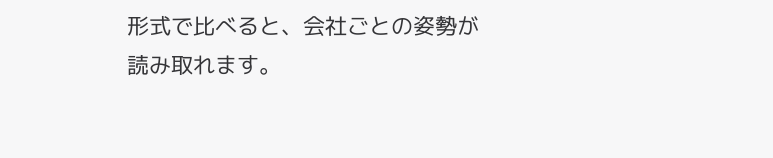形式で比べると、会社ごとの姿勢が読み取れます。